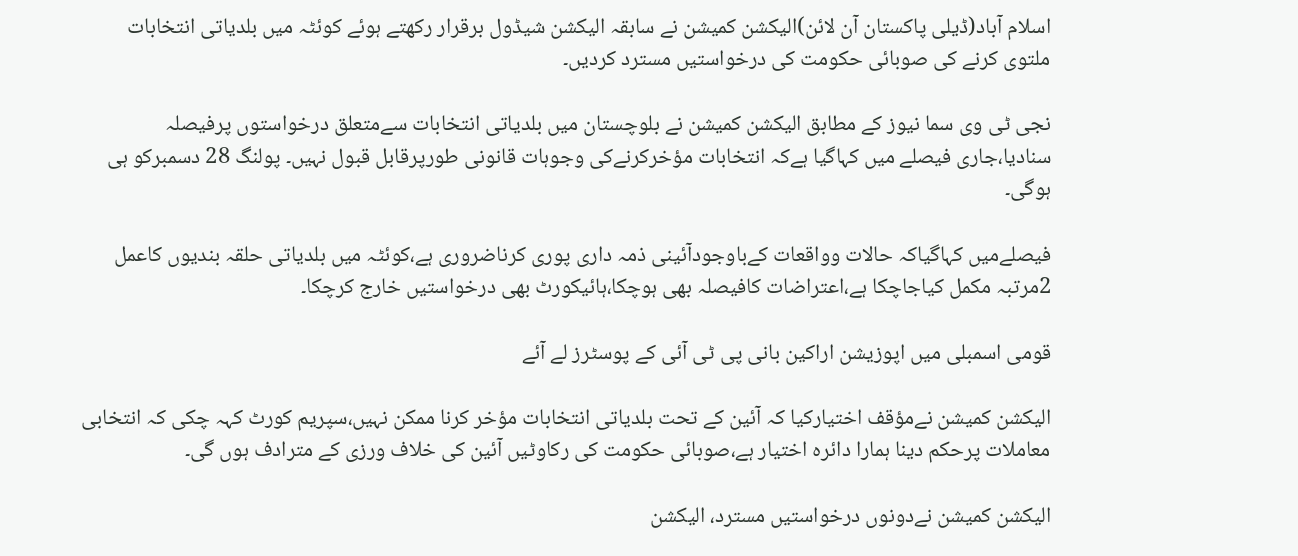اسلام آباد(ڈیلی پاکستان آن لائن)الیکشن کمیشن نے سابقہ الیکشن شیڈول برقرار رکھتے ہوئے کوئٹہ میں بلدیاتی انتخابات ملتوی کرنے کی صوبائی حکومت کی درخواستیں مسترد کردیں۔

نجی ٹی وی سما نیوز کے مطابق الیکشن کمیشن نے بلوچستان میں بلدیاتی انتخابات سےمتعلق درخواستوں پرفیصلہ سنادیا،جاری فیصلے میں کہاگیا ہےکہ انتخابات مؤخرکرنےکی وجوہات قانونی طورپرقابل قبول نہیں۔ پولنگ 28 دسمبرکو ہی ہوگی۔

فیصلےمیں کہاگیاکہ حالات وواقعات کےباوجودآئینی ذمہ داری پوری کرناضروری ہے،کوئٹہ میں بلدیاتی حلقہ بندیوں کاعمل 2مرتبہ مکمل کیاجاچکا ہے،اعتراضات کافیصلہ بھی ہوچکا،ہائیکورٹ بھی درخواستیں خارج کرچکا۔

قومی اسمبلی میں اپوزیشن اراکین بانی پی ٹی آئی کے پوسٹرز لے آئے

الیکشن کمیشن نےمؤقف اختیارکیا کہ آئین کے تحت بلدیاتی انتخابات مؤخر کرنا ممکن نہیں،سپریم کورٹ کہہ چکی کہ انتخابی معاملات پرحکم دینا ہمارا دائرہ اختیار ہے،صوبائی حکومت کی رکاوٹیں آئین کی خلاف ورزی کے مترادف ہوں گی۔

الیکشن کمیشن نےدونوں درخواستیں مسترد، الیکشن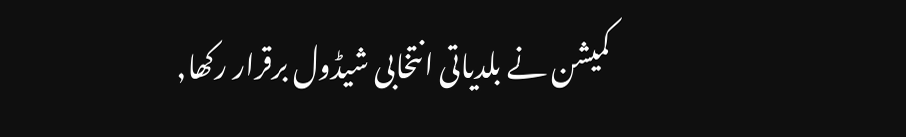کمیشن نے بلدیاتی انتخابی شیڈول برقرار رکھا,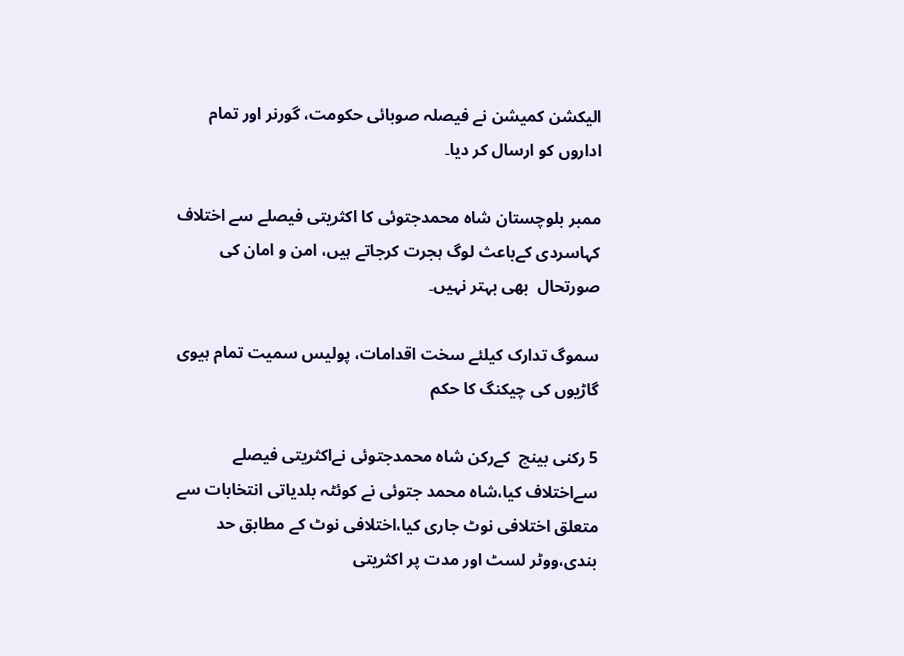الیکشن کمیشن نے فیصلہ صوبائی حکومت، گورنر اور تمام اداروں کو ارسال کر دیا۔

ممبر بلوچستان شاہ محمدجتوئی کا اکثریتی فیصلے سے اختلاف کہاسردی کےباعث لوگ ہجرت کرجاتے ہیں، امن و امان کی صورتحال  بھی بہتر نہیں۔

سموگ تدارک کیلئے سخت اقدامات، پولیس سمیت تمام ہیوی گاڑیوں کی چیکنگ کا حکم

5 رکنی بینچ  کےرکن شاہ محمدجتوئی نےاکثریتی فیصلے سےاختلاف کیا،شاہ محمد جتوئی نے کوئٹہ بلدیاتی انتخابات سے متعلق اختلافی نوٹ جاری کیا،اختلافی نوٹ کے مطابق حد بندی،ووٹر لسٹ اور مدت پر اکثریتی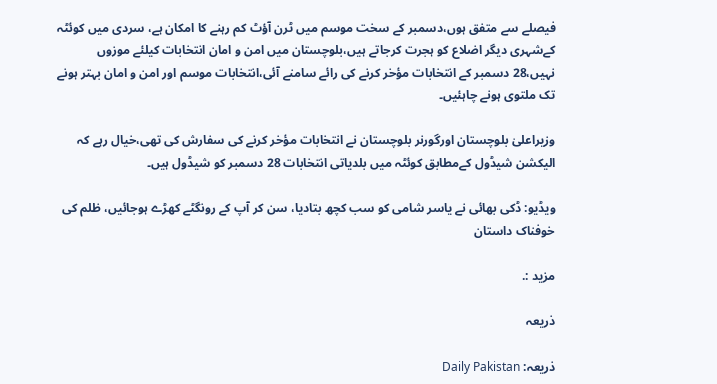فیصلے سے متفق ہوں،دسمبر کے سخت موسم میں ٹرن آؤٹ کم رہنے کا امکان ہے، سردی میں کوئٹہ کےشہری دیگر اضلاع کو ہجرت کرجاتے ہیں،بلوچستان میں امن و امان انتخابات کیلئے موزوں نہیں،28 دسمبر کے انتخابات مؤخر کرنے کی رائے سامنے آئی،انتخابات موسم اور امن و امان بہتر ہونے تک ملتوی ہونے چاہئیں۔

وزیراعلیٰ بلوچستان اورگورنر بلوچستان نے انتخابات مؤخر کرنے کی سفارش کی تھی،خیال رہے کہ الیکشن شیڈول کےمطابق کوئٹہ میں بلدیاتی انتخابات 28 دسمبر کو شیڈول ہیں۔

ویڈیو: ڈکی بھائی نے یاسر شامی کو سب کچھ بتادیا، سن کر آپ کے رونگٹے کھڑے ہوجائیں، ظلم کی خوفناک داستان

مزید :.

ذریعہ

ذریعہ: Daily Pakistan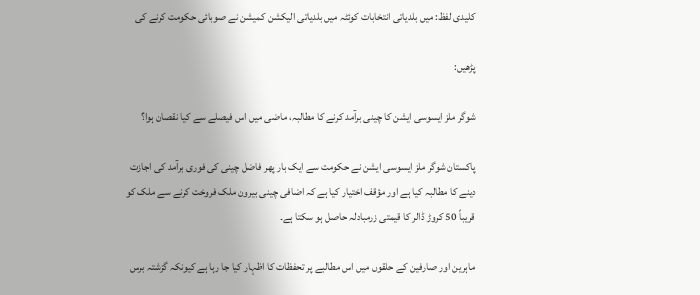کلیدی لفظ: میں بلدیاتی انتخابات کوئٹہ میں بلدیاتی الیکشن کمیشن نے صوبائی حکومت کرنے کی

پڑھیں:

شوگر ملز ایسوسی ایشن کا چینی برآمد کرنے کا مطالبہ، ماضی میں اس فیصلے سے کیا نقصان ہوا؟

پاکستان شوگر ملز ایسوسی ایشن نے حکومت سے ایک بار پھر فاضل چینی کی فوری برآمد کی اجازت دینے کا مطالبہ کیا ہے اور مؤقف اختیار کیا ہے کہ اضافی چینی بیرون ملک فروخت کرنے سے ملک کو قریباً 50 کروڑ ڈالر کا قیمتی زرمبادلہ حاصل ہو سکتا ہے۔

ماہرین اور صارفین کے حلقوں میں اس مطالبے پر تحفظات کا اظہار کیا جا رہا ہے کیونکہ گزشتہ برس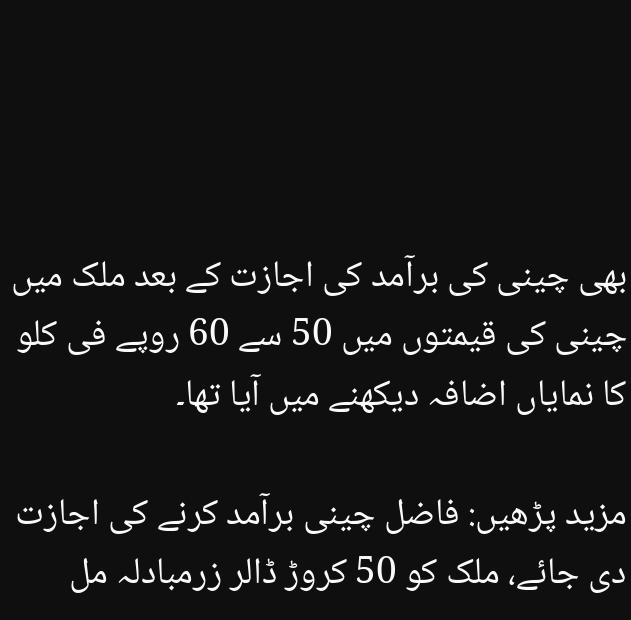بھی چینی کی برآمد کی اجازت کے بعد ملک میں چینی کی قیمتوں میں 50 سے 60 روپے فی کلو کا نمایاں اضافہ دیکھنے میں آیا تھا۔

مزید پڑھیں: فاضل چینی برآمد کرنے کی اجازت دی جائے، ملک کو 50 کروڑ ڈالر زرمبادلہ مل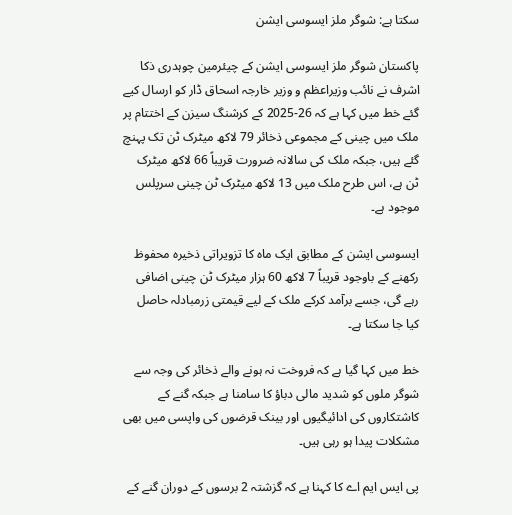سکتا ہے: شوگر ملز ایسوسی ایشن

پاکستان شوگر ملز ایسوسی ایشن کے چیئرمین چوہدری ذکا اشرف نے نائب وزیراعظم و وزیر خارجہ اسحاق ڈار کو ارسال کیے گئے خط میں کہا ہے کہ 26-2025 کے کرشنگ سیزن کے اختتام پر ملک میں چینی کے مجموعی ذخائر 79 لاکھ میٹرک ٹن تک پہنچ گئے ہیں، جبکہ ملک کی سالانہ ضرورت قریباً 66 لاکھ میٹرک ٹن ہے، اس طرح ملک میں 13 لاکھ میٹرک ٹن چینی سرپلس موجود ہے۔

ایسوسی ایشن کے مطابق ایک ماہ کا تزویراتی ذخیرہ محفوظ رکھنے کے باوجود قریباً 7 لاکھ 60 ہزار میٹرک ٹن چینی اضافی رہے گی، جسے برآمد کرکے ملک کے لیے قیمتی زرمبادلہ حاصل کیا جا سکتا ہے۔

خط میں کہا گیا ہے کہ فروخت نہ ہونے والے ذخائر کی وجہ سے شوگر ملوں کو شدید مالی دباؤ کا سامنا ہے جبکہ گنے کے کاشتکاروں کی ادائیگیوں اور بینک قرضوں کی واپسی میں بھی مشکلات پیدا ہو رہی ہیں۔

پی ایس ایم اے کا کہنا ہے کہ گزشتہ 2 برسوں کے دوران گنے کے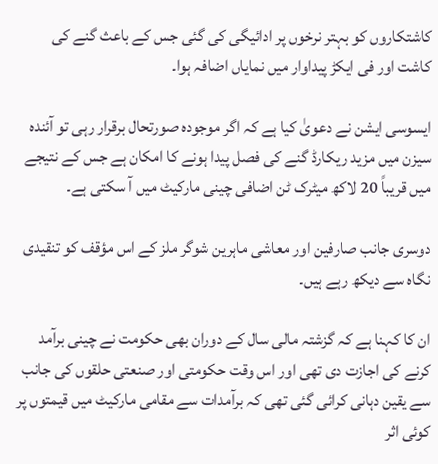کاشتکاروں کو بہتر نرخوں پر ادائیگی کی گئی جس کے باعث گنے کی کاشت اور فی ایکڑ پیداوار میں نمایاں اضافہ ہوا۔

ایسوسی ایشن نے دعویٰ کیا ہے کہ اگر موجودہ صورتحال برقرار رہی تو آئندہ سیزن میں مزید ریکارڈ گنے کی فصل پیدا ہونے کا امکان ہے جس کے نتیجے میں قریباً 20 لاکھ میٹرک ٹن اضافی چینی مارکیٹ میں آ سکتی ہے۔

دوسری جانب صارفین اور معاشی ماہرین شوگر ملز کے اس مؤقف کو تنقیدی نگاہ سے دیکھ رہے ہیں۔

ان کا کہنا ہے کہ گزشتہ مالی سال کے دوران بھی حکومت نے چینی برآمد کرنے کی اجازت دی تھی اور اس وقت حکومتی اور صنعتی حلقوں کی جانب سے یقین دہانی کرائی گئی تھی کہ برآمدات سے مقامی مارکیٹ میں قیمتوں پر کوئی اثر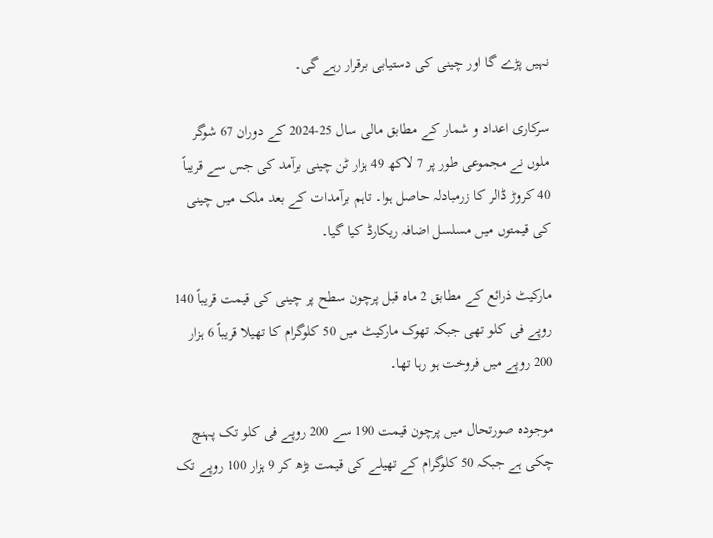نہیں پڑے گا اور چینی کی دستیابی برقرار رہے گی۔

سرکاری اعداد و شمار کے مطابق مالی سال 25-2024 کے دوران 67 شوگر ملوں نے مجموعی طور پر 7 لاکھ 49 ہزار ٹن چینی برآمد کی جس سے قریباً 40 کروڑ ڈالر کا زرمبادلہ حاصل ہوا۔ تاہم برآمدات کے بعد ملک میں چینی کی قیمتوں میں مسلسل اضافہ ریکارڈ کیا گیا۔

مارکیٹ ذرائع کے مطابق 2 ماہ قبل پرچون سطح پر چینی کی قیمت قریباً 140 روپے فی کلو تھی جبکہ تھوک مارکیٹ میں 50 کلوگرام کا تھیلا قریباً 6 ہزار 200 روپے میں فروخت ہو رہا تھا۔

موجودہ صورتحال میں پرچون قیمت 190 سے 200 روپے فی کلو تک پہنچ چکی ہے جبکہ 50 کلوگرام کے تھیلے کی قیمت بڑھ کر 9 ہزار 100 روپے تک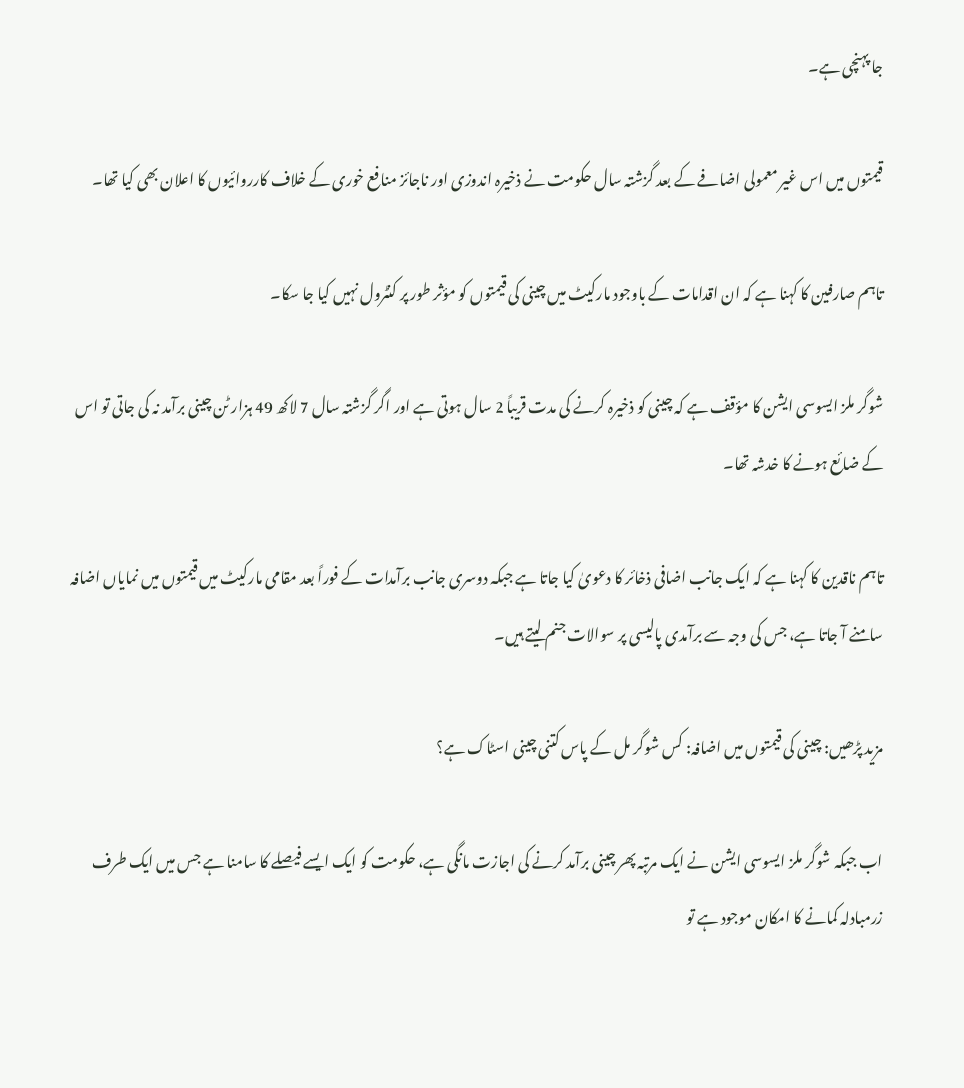جا پہنچی ہے۔

قیمتوں میں اس غیر معمولی اضافے کے بعد گزشتہ سال حکومت نے ذخیرہ اندوزی اور ناجائز منافع خوری کے خلاف کارروائیوں کا اعلان بھی کیا تھا۔

تاہم صارفین کا کہنا ہے کہ ان اقدامات کے باوجود مارکیٹ میں چینی کی قیمتوں کو مؤثر طور پر کنٹرول نہیں کیا جا سکا۔

شوگر ملز ایسوسی ایشن کا مؤقف ہے کہ چینی کو ذخیرہ کرنے کی مدت قریباً 2 سال ہوتی ہے اور اگر گزشتہ سال 7 لاکھ 49 ہزار ٹن چینی برآمد نہ کی جاتی تو اس کے ضائع ہونے کا خدشہ تھا۔

تاہم ناقدین کا کہنا ہے کہ ایک جانب اضافی ذخائر کا دعویٰ کیا جاتا ہے جبکہ دوسری جانب برآمدات کے فوراً بعد مقامی مارکیٹ میں قیمتوں میں نمایاں اضافہ سامنے آ جاتا ہے، جس کی وجہ سے برآمدی پالیسی پر سوالات جنم لیتے ہیں۔

مزید پڑھیں: چینی کی قیمتوں میں اضافہ: کس شوگر مل کے پاس کتنی چینی اسٹاک ہے؟

اب جبکہ شوگر ملز ایسوسی ایشن نے ایک مرتبہ پھر چینی برآمد کرنے کی اجازت مانگی ہے، حکومت کو ایک ایسے فیصلے کا سامنا ہے جس میں ایک طرف زرمبادلہ کمانے کا امکان موجود ہے تو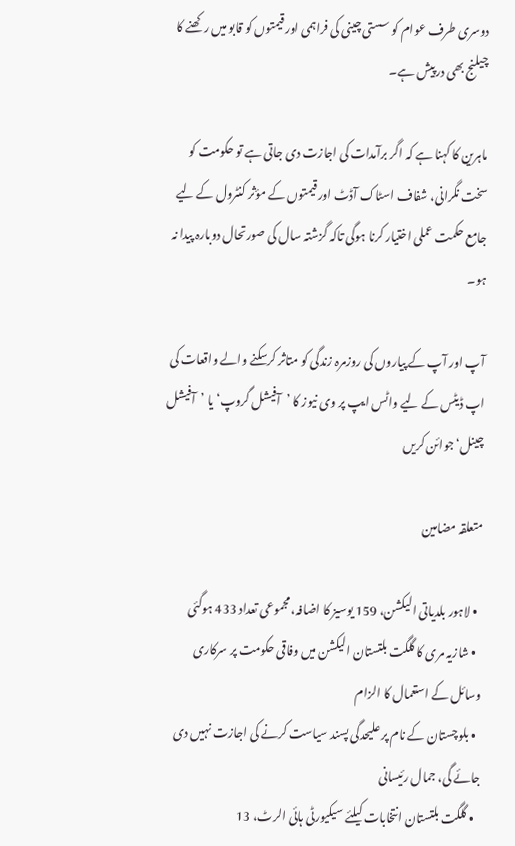دوسری طرف عوام کو سستی چینی کی فراہمی اور قیمتوں کو قابو میں رکھنے کا چیلنج بھی درپیش ہے۔

ماہرین کا کہنا ہے کہ اگر برآمدات کی اجازت دی جاتی ہے تو حکومت کو سخت نگرانی، شفاف اسٹاک آڈٹ اور قیمتوں کے مؤثر کنٹرول کے لیے جامع حکمت عملی اختیار کرنا ہوگی تاکہ گزشتہ سال کی صورتحال دوبارہ پیدا نہ ہو۔

آپ اور آپ کے پیاروں کی روزمرہ زندگی کو متاثر کرسکنے والے واقعات کی اپ ڈیٹس کے لیے واٹس ایپ پر وی نیوز کا ’آفیشل گروپ‘ یا ’آفیشل چینل‘ جوائن کریں

متعلقہ مضامین

  • لاہور بلدیاتی الیکشن، 159 یوسیز کا اضافہ، مجموعی تعداد 433 ہوگئی
  • شازیہ مری کا گلگت بلتستان الیکشن میں وفاقی حکومت پر سرکاری وسائل کے استعمال کا الزام
  • بلوچستان کے نام پر علیحدگی پسند سیاست کرنے کی اجازت نہیں دی جائے گی، جمال رئیسانی
  • گلگت بلتستان انتخابات کیلئے سیکیورٹی ہائی الرٹ، 13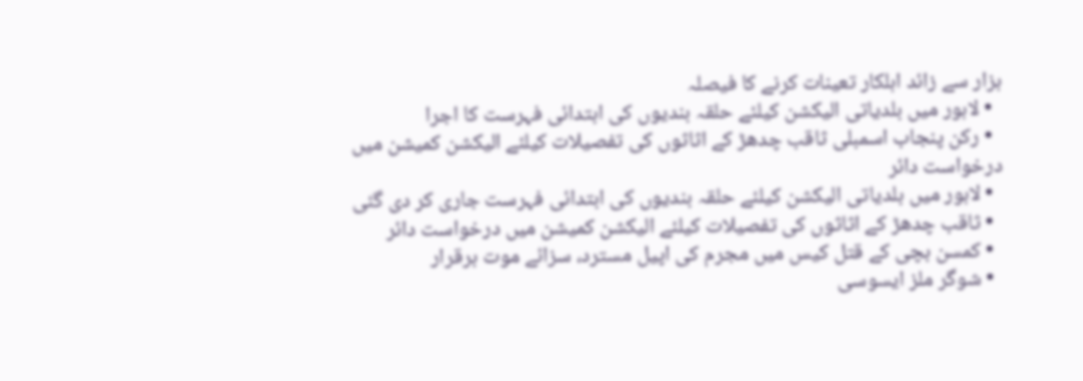ہزار سے زائد اہلکار تعینات کرنے کا فیصلہ
  • لاہور میں بلدیاتی الیکشن کیلئے حلقہ بندیوں کی ابتدائی فہرست کا اجرا
  • رکن پنجاب اسمبلی ثاقب چدھڑ کے اثاثوں کی تفصیلات کیلئے الیکشن کمیشن میں درخواست دائر
  • لاہور میں بلدیاتی الیکشن کیلئے حلقہ بندیوں کی ابتدائی فہرست جاری کر دی گئی
  • ثاقب چدھڑ کے اثاثوں کی تفصیلات کیلئے الیکشن کمیشن میں درخواست دائر
  • کمسن بچی کے قتل کیس میں مجرم کی اپیل مسترد، سزائے موت برقرار
  • شوگر ملز ایسوسی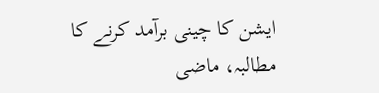ایشن کا چینی برآمد کرنے کا مطالبہ، ماضی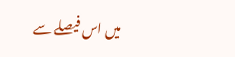میں اس فیصلے سے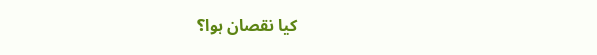کیا نقصان ہوا؟